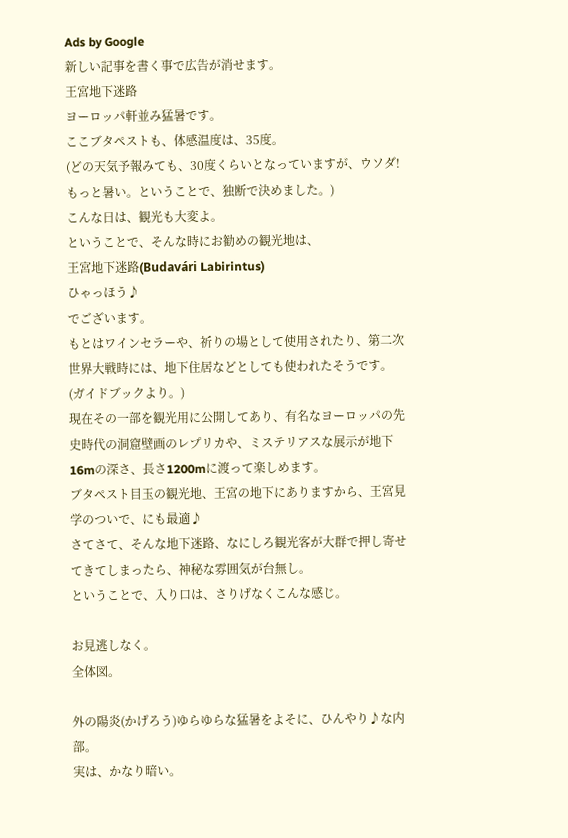Ads by Google
新しい記事を書く事で広告が消せます。
王宮地下迷路
ヨーロッパ軒並み猛暑です。
ここブタペストも、体感温度は、35度。
(どの天気予報みても、30度くらいとなっていますが、ウソダ!もっと暑い。ということで、独断で決めました。)
こんな日は、観光も大変よ。
ということで、そんな時にお勧めの観光地は、
王宮地下迷路(Budavári Labirintus)
ひゃっほう♪
でございます。
もとはワインセラーや、祈りの場として使用されたり、第二次世界大戦時には、地下住居などとしても使われたそうです。(ガイドブックより。)
現在その一部を観光用に公開してあり、有名なヨーロッパの先史時代の洞窟壁画のレプリカや、ミステリアスな展示が地下16mの深さ、長さ1200mに渡って楽しめます。
ブタペスト目玉の観光地、王宮の地下にありますから、王宮見学のついで、にも最適♪
さてさて、そんな地下迷路、なにしろ観光客が大群で押し寄せてきてしまったら、神秘な雰囲気が台無し。
ということで、入り口は、さりげなくこんな感じ。

お見逃しなく。
全体図。

外の陽炎(かげろう)ゆらゆらな猛暑をよそに、ひんやり♪な内部。
実は、かなり暗い。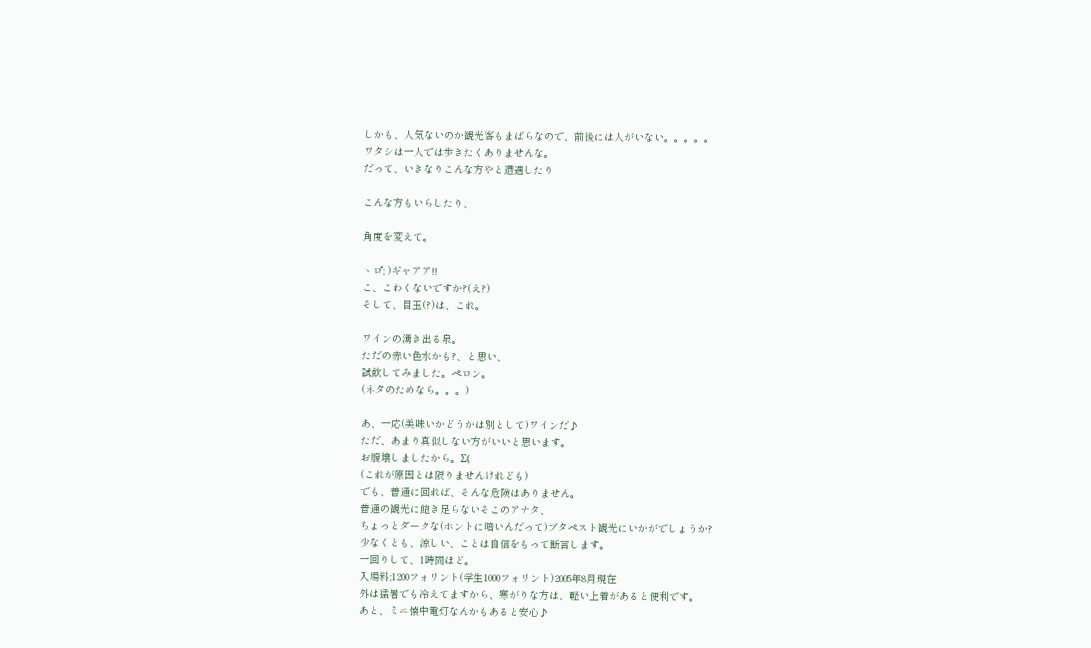しかも、人気ないのか観光客もまばらなので、前後には人がいない。。。。。
ワタシは一人では歩きたくありませんな。
だって、いきなりこんな方やと遭遇したり

こんな方もいらしたり、

角度を変えて。

ヽロ゚; )ギャアア!!
こ、こわくないですか?(え?)
そして、目玉(?)は、これ。

ワインの湧き出る泉。
ただの赤い色水かも?、と思い、
試飲してみました。ペロン。
(ネタのためなら。。。)

あ、一応(美味いかどうかは別として)ワインだ♪
ただ、あまり真似しない方がいいと思います。
お腹壊しましたから。Σ(
(これが原因とは限りませんけれども)
でも、普通に回れば、そんな危険はありません。
普通の観光に飽き足らないそこのアナタ、
ちょっとダークな(ホントに暗いんだって)ブタペスト観光にいかがでしょうか?
少なくとも、涼しい、ことは自信をもって断言します。
一回りして、1時間ほど。
入場料;1200フォリント(学生1000フォリント)2005年8月現在
外は猛暑でも冷えてますから、寒がりな方は、軽い上着があると便利です。
あと、ミニ懐中電灯なんかもあると安心♪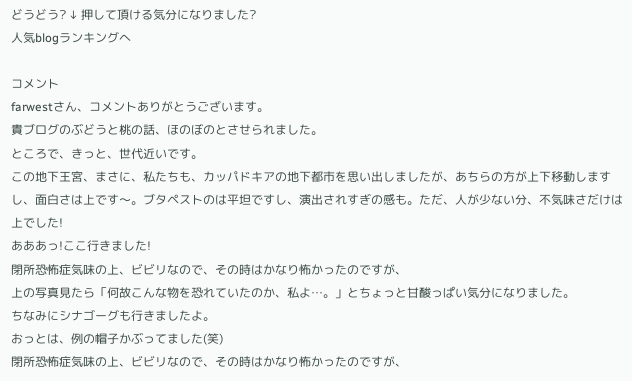どうどう? ↓ 押して頂ける気分になりました?
人気blogランキングへ

コメント
farwestさん、コメントありがとうございます。
貴ブログのぶどうと桃の話、ほのぼのとさせられました。
ところで、きっと、世代近いです。
この地下王宮、まさに、私たちも、カッパドキアの地下都市を思い出しましたが、あちらの方が上下移動しますし、面白さは上です〜。ブタペストのは平坦ですし、演出されすぎの感も。ただ、人が少ない分、不気味さだけは上でした!
あああっ!ここ行きました!
閉所恐怖症気味の上、ビビリなので、その時はかなり怖かったのですが、
上の写真見たら「何故こんな物を恐れていたのか、私よ…。」とちょっと甘酸っぱい気分になりました。
ちなみにシナゴーグも行きましたよ。
おっとは、例の帽子かぶってました(笑)
閉所恐怖症気味の上、ビビリなので、その時はかなり怖かったのですが、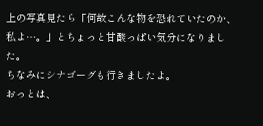上の写真見たら「何故こんな物を恐れていたのか、私よ…。」とちょっと甘酸っぱい気分になりました。
ちなみにシナゴーグも行きましたよ。
おっとは、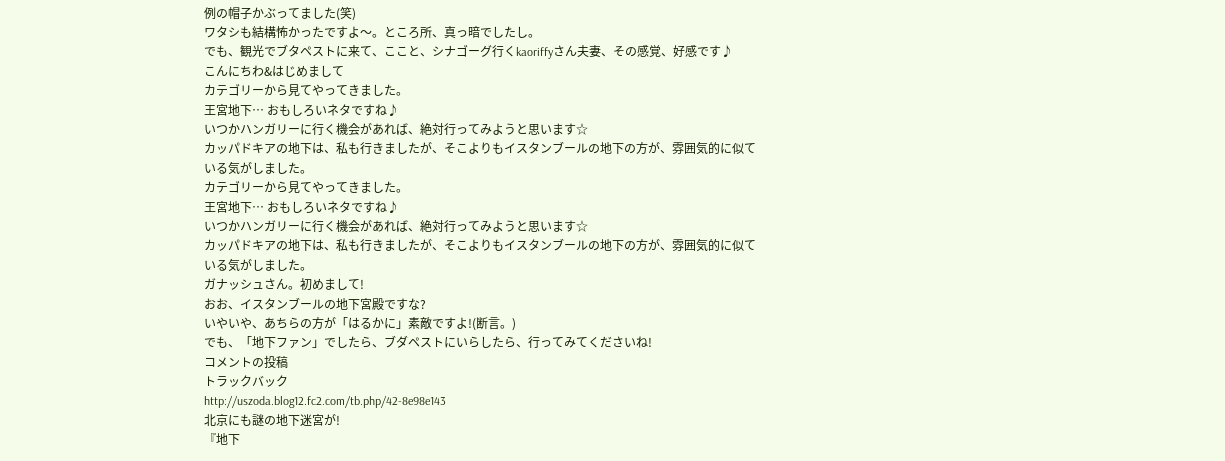例の帽子かぶってました(笑)
ワタシも結構怖かったですよ〜。ところ所、真っ暗でしたし。
でも、観光でブタペストに来て、ここと、シナゴーグ行くkaoriffyさん夫妻、その感覚、好感です♪
こんにちわ&はじめまして
カテゴリーから見てやってきました。
王宮地下… おもしろいネタですね♪
いつかハンガリーに行く機会があれば、絶対行ってみようと思います☆
カッパドキアの地下は、私も行きましたが、そこよりもイスタンブールの地下の方が、雰囲気的に似ている気がしました。
カテゴリーから見てやってきました。
王宮地下… おもしろいネタですね♪
いつかハンガリーに行く機会があれば、絶対行ってみようと思います☆
カッパドキアの地下は、私も行きましたが、そこよりもイスタンブールの地下の方が、雰囲気的に似ている気がしました。
ガナッシュさん。初めまして!
おお、イスタンブールの地下宮殿ですな?
いやいや、あちらの方が「はるかに」素敵ですよ!(断言。)
でも、「地下ファン」でしたら、ブダペストにいらしたら、行ってみてくださいね!
コメントの投稿
トラックバック
http://uszoda.blog12.fc2.com/tb.php/42-8e98e143
北京にも謎の地下迷宮が!
『地下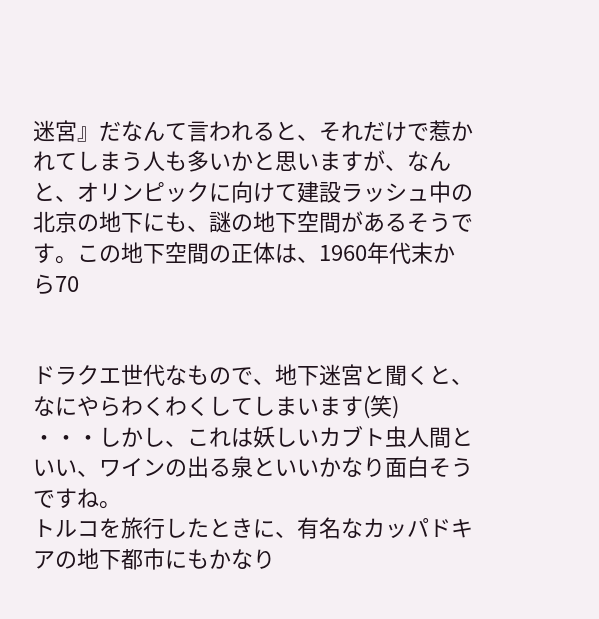迷宮』だなんて言われると、それだけで惹かれてしまう人も多いかと思いますが、なんと、オリンピックに向けて建設ラッシュ中の北京の地下にも、謎の地下空間があるそうです。この地下空間の正体は、1960年代末から70


ドラクエ世代なもので、地下迷宮と聞くと、なにやらわくわくしてしまいます(笑)
・・・しかし、これは妖しいカブト虫人間といい、ワインの出る泉といいかなり面白そうですね。
トルコを旅行したときに、有名なカッパドキアの地下都市にもかなり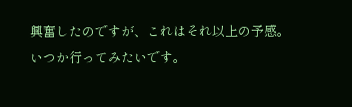興奮したのですが、これはそれ以上の予感。
いつか行ってみたいです。